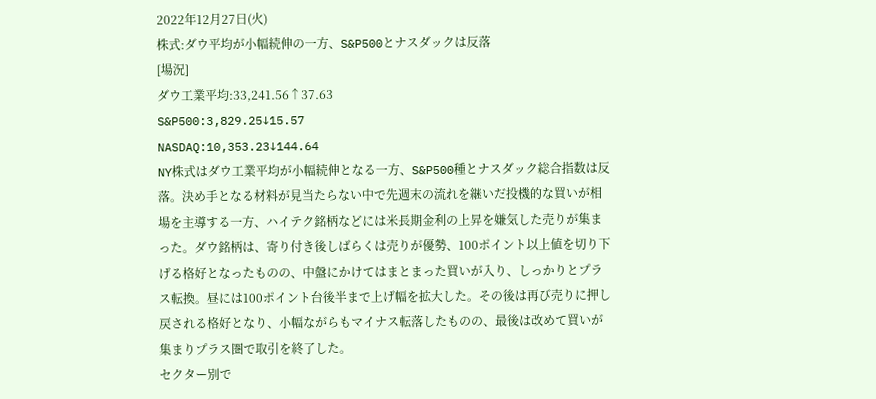2022年12月27日(火)
株式:ダウ平均が小幅続伸の一方、S&P500とナスダックは反落
[場況]
ダウ工業平均:33,241.56↑37.63
S&P500:3,829.25↓15.57
NASDAQ:10,353.23↓144.64
NY株式はダウ工業平均が小幅続伸となる一方、S&P500種とナスダック総合指数は反落。決め手となる材料が見当たらない中で先週末の流れを継いだ投機的な買いが相場を主導する一方、ハイテク銘柄などには米長期金利の上昇を嫌気した売りが集まった。ダウ銘柄は、寄り付き後しばらくは売りが優勢、100ポイント以上値を切り下げる格好となったものの、中盤にかけてはまとまった買いが入り、しっかりとプラス転換。昼には100ポイント台後半まで上げ幅を拡大した。その後は再び売りに押し戻される格好となり、小幅ながらもマイナス転落したものの、最後は改めて買いが集まりプラス圏で取引を終了した。
セクター別で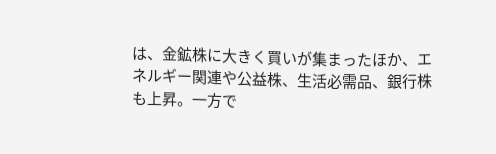は、金鉱株に大きく買いが集まったほか、エネルギー関連や公益株、生活必需品、銀行株も上昇。一方で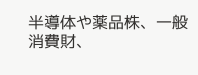半導体や薬品株、一般消費財、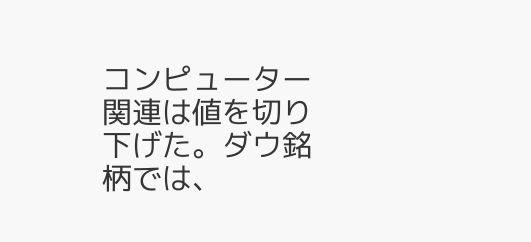コンピューター関連は値を切り下げた。ダウ銘柄では、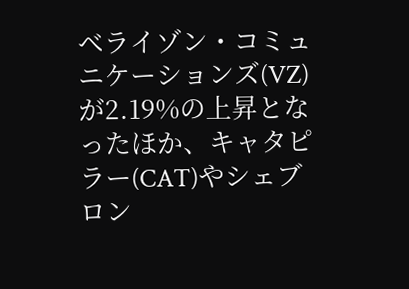ベライゾン・コミュニケーションズ(VZ)が2.19%の上昇となったほか、キャタピラー(CAT)やシェブロン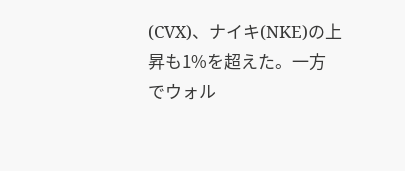(CVX)、ナイキ(NKE)の上昇も1%を超えた。一方でウォル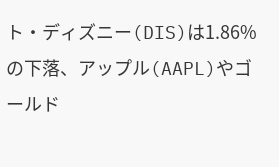ト・ディズニー(DIS)は1.86%の下落、アップル(AAPL)やゴールド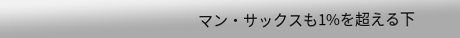マン・サックスも1%を超える下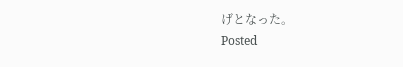げとなった。
Posted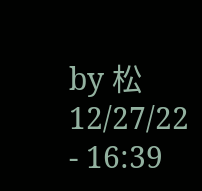by 松 12/27/22 - 16:39